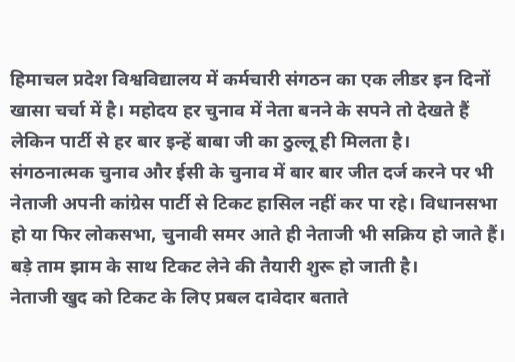हिमाचल प्रदेश विश्वविद्यालय में कर्मचारी संगठन का एक लीडर इन दिनों खासा चर्चा में है। महोदय हर चुनाव में नेता बनने के सपने तो देखते हैं लेकिन पार्टी से हर बार इन्हें बाबा जी का ठुल्लू ही मिलता है।
संगठनात्मक चुनाव और ईसी के चुनाव में बार बार जीत दर्ज करने पर भी नेताजी अपनी कांग्रेस पार्टी से टिकट हासिल नहीं कर पा रहे। विधानसभा हो या फिर लोकसभा, चुनावी समर आते ही नेताजी भी सक्रिय हो जाते हैं। बड़े ताम झाम के साथ टिकट लेने की तैयारी शुरू हो जाती है।
नेताजी खुद को टिकट के लिए प्रबल दावेदार बताते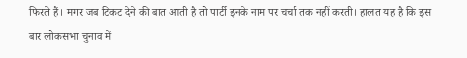फिरते हैं। मगर जब टिकट देने की बात आती है तो पार्टी इनके नाम पर चर्चा तक नहीं करती। हालत यह है कि इस बार लोकसभा चुनाव में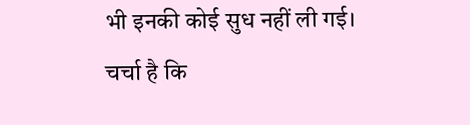भी इनकी कोई सुध नहीं ली गई। चर्चा है कि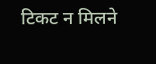टिकट न मिलने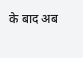के बाद अब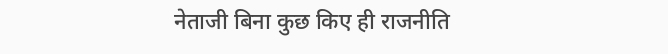नेताजी बिना कुछ किए ही राजनीति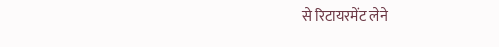से रिटायरमेंट लेने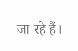जा रहे हैं।